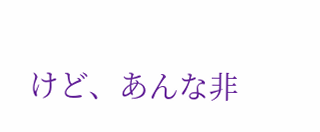けど、あんな非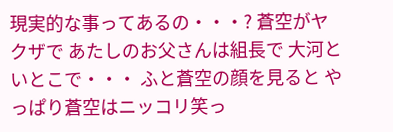現実的な事ってあるの・・・? 蒼空がヤクザで あたしのお父さんは組長で 大河といとこで・・・ ふと蒼空の顔を見ると やっぱり蒼空はニッコリ笑っ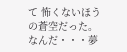て 怖くないほうの蒼空だった。 なんだ・・・夢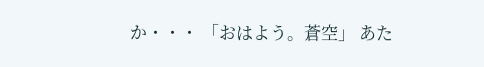か・・・ 「おはよう。蒼空」 あた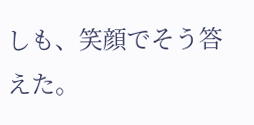しも、笑顔でそう答えた。